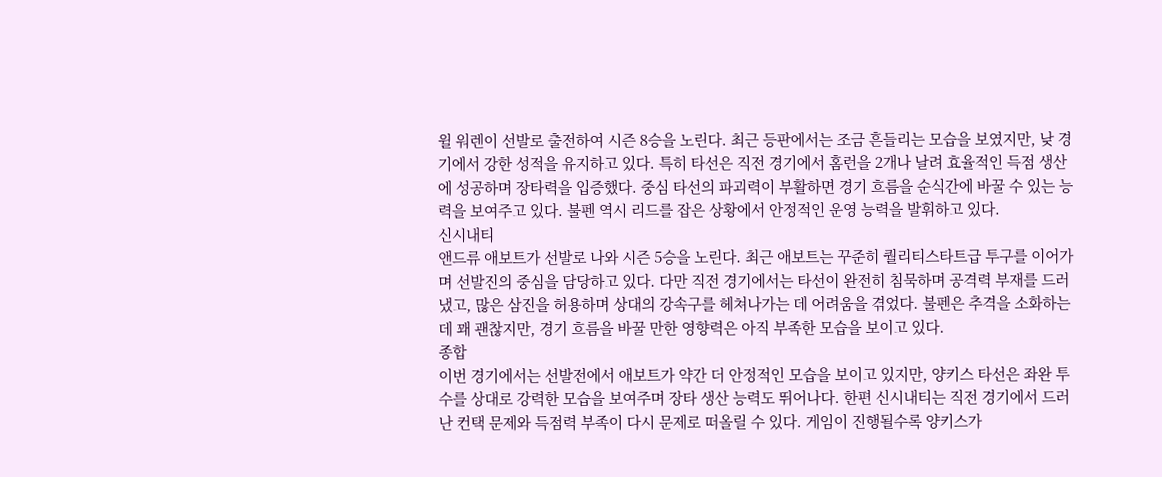윌 워렌이 선발로 출전하여 시즌 8승을 노린다. 최근 등판에서는 조금 흔들리는 모습을 보였지만, 낮 경기에서 강한 성적을 유지하고 있다. 특히 타선은 직전 경기에서 홈런을 2개나 날려 효율적인 득점 생산에 성공하며 장타력을 입증했다. 중심 타선의 파괴력이 부활하면 경기 흐름을 순식간에 바꿀 수 있는 능력을 보여주고 있다. 불펜 역시 리드를 잡은 상황에서 안정적인 운영 능력을 발휘하고 있다.
신시내티
앤드류 애보트가 선발로 나와 시즌 5승을 노린다. 최근 애보트는 꾸준히 퀄리티스타트급 투구를 이어가며 선발진의 중심을 담당하고 있다. 다만 직전 경기에서는 타선이 완전히 침묵하며 공격력 부재를 드러냈고, 많은 삼진을 허용하며 상대의 강속구를 헤쳐나가는 데 어려움을 겪었다. 불펜은 추격을 소화하는 데 꽤 괜찮지만, 경기 흐름을 바꿀 만한 영향력은 아직 부족한 모습을 보이고 있다.
종합
이번 경기에서는 선발전에서 애보트가 약간 더 안정적인 모습을 보이고 있지만, 양키스 타선은 좌완 투수를 상대로 강력한 모습을 보여주며 장타 생산 능력도 뛰어나다. 한편 신시내티는 직전 경기에서 드러난 컨택 문제와 득점력 부족이 다시 문제로 떠올릴 수 있다. 게임이 진행될수록 양키스가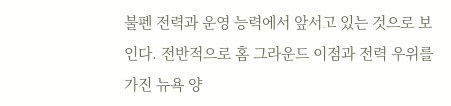불펜 전력과 운영 능력에서 앞서고 있는 것으로 보인다. 전반적으로 홈 그라운드 이점과 전력 우위를 가진 뉴욕 양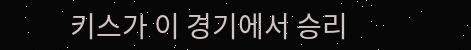키스가 이 경기에서 승리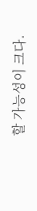할 가능성이 크다.